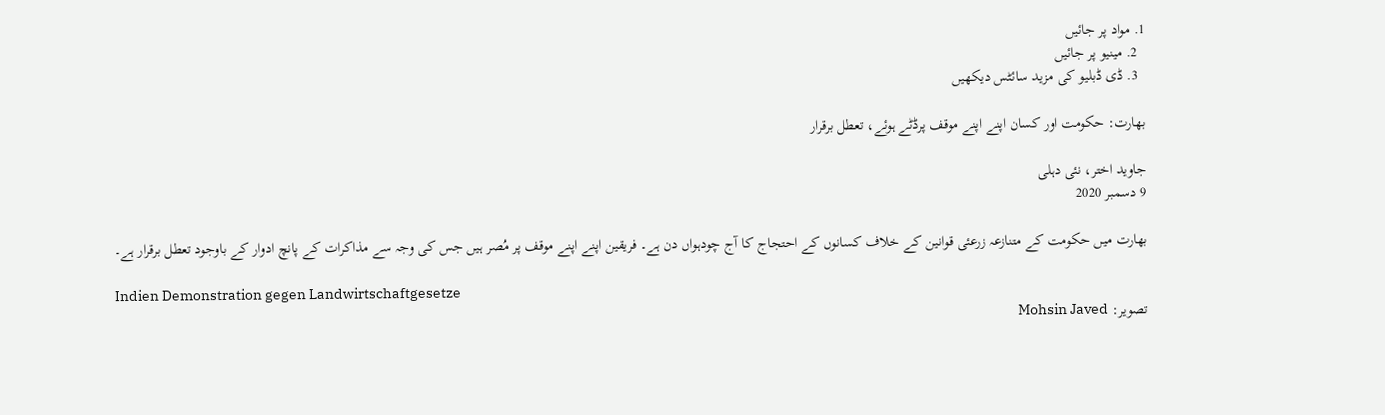1. مواد پر جائیں
  2. مینیو پر جائیں
  3. ڈی ڈبلیو کی مزید سائٹس دیکھیں

بھارت: حکومت اور کسان اپنے اپنے موقف پرڈٹے ہوئے، تعطل برقرار

جاوید اختر، نئی دہلی
9 دسمبر 2020

بھارت میں حکومت کے متنازعہ زرعئی قوانین کے خلاف کسانوں کے احتجاج کا آج چودہواں دن ہے۔ فریقین اپنے اپنے موقف پر مُصر ہیں جس کی وجہ سے مذاکرات کے پانچ ادوار کے باوجود تعطل برقرار ہے۔

Indien Demonstration gegen Landwirtschaftgesetze
تصویر: Mohsin Javed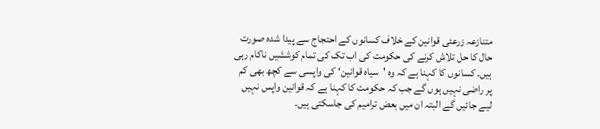متنازعہ زرعئی قوانین کے خلاف کسانوں کے احتجاج سے پیدا شدہ صورت حال کا حل تلاش کرنے کی حکومت کی اب تک کی تمام کوششیں ناکام رہی ہیں۔ کسانوں کا کہنا ہے کہ وہ 'سیاہ قوانین‘ کی واپسی سے کچھ بھی کم پر راضی نہیں ہوں گے جب کہ حکومت کا کہنا ہے کہ قوانین واپس نہیں لیے جائیں گے البتہ ان میں بعض ترامیم کی جاسکتی ہیں۔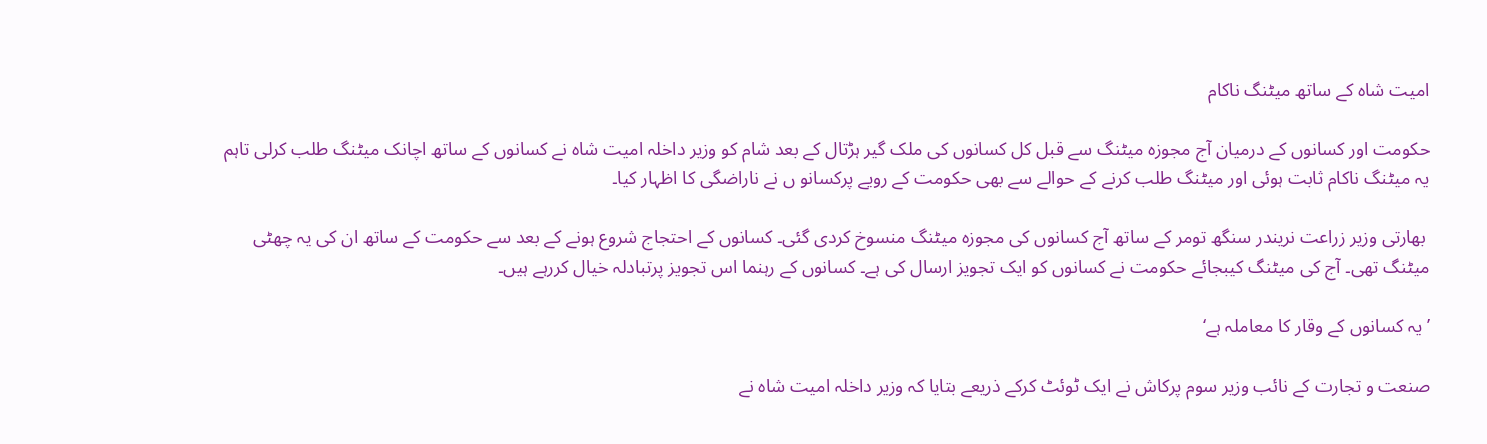امیت شاہ کے ساتھ میٹنگ ناکام

حکومت اور کسانوں کے درمیان آج مجوزہ میٹنگ سے قبل کل کسانوں کی ملک گیر ہڑتال کے بعد شام کو وزیر داخلہ امیت شاہ نے کسانوں کے ساتھ اچانک میٹنگ طلب کرلی تاہم یہ میٹنگ ناکام ثابت ہوئی اور میٹنگ طلب کرنے کے حوالے سے بھی حکومت کے رویے پرکسانو ں نے ناراضگی کا اظہار کیا۔

 بھارتی وزیر زراعت نریندر سنگھ تومر کے ساتھ آج کسانوں کی مجوزہ میٹنگ منسوخ کردی گئی۔ کسانوں کے احتجاج شروع ہونے کے بعد سے حکومت کے ساتھ ان کی یہ چھٹی میٹنگ تھی۔ آج کی میٹنگ کیبجائے حکومت نے کسانوں کو ایک تجویز ارسال کی ہے۔ کسانوں کے رہنما اس تجویز پرتبادلہ خیال کررہے ہیں۔

’یہ کسانوں کے وقار کا معاملہ ہے‘

صنعت و تجارت کے نائب وزیر سوم پرکاش نے ایک ٹوئٹ کرکے ذریعے بتایا کہ وزیر داخلہ امیت شاہ نے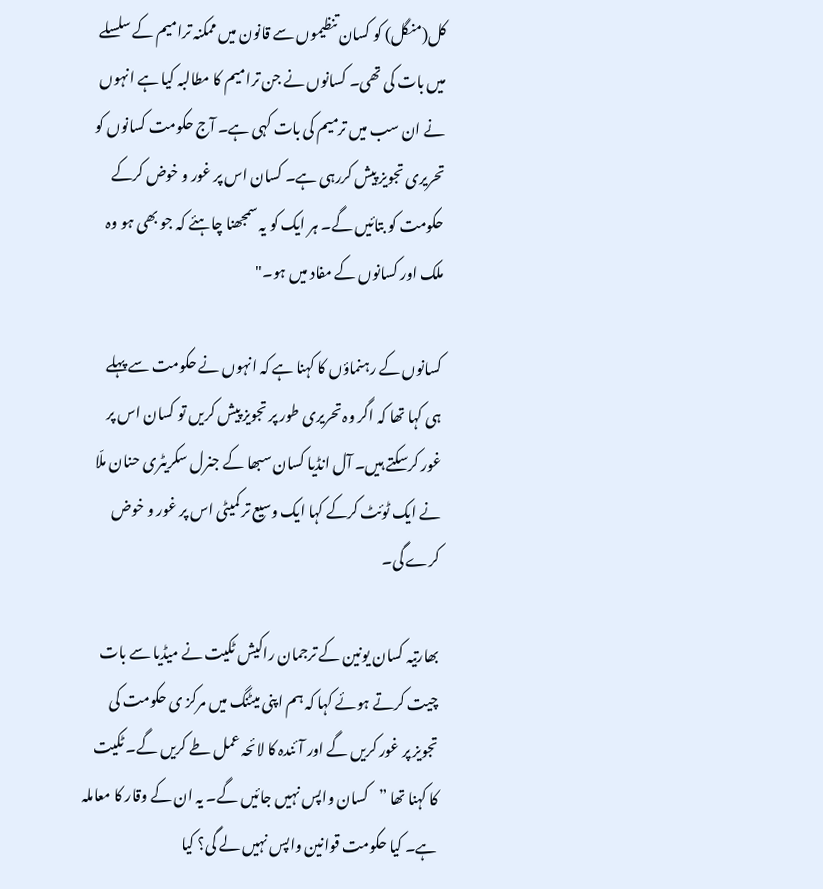کل(منگل) کو کسان تنظیموں سے قانون میں ممکنہ ترامیم کے سلسلے میں بات کی تھی۔ کسانوں نے جن ترامیم کا مطالبہ کیا ہے انہوں نے ان سب میں ترمیم کی بات کہی ہے۔ آج حکومت کسانوں کو تحریری تجویز پیش کررہی ہے۔ کسان اس پر غور و خوض کرکے حکومت کو بتائیں گے۔ ہر ایک کو یہ سمجھنا چاہئے کہ جو بھی ہو وہ ملک اور کسانوں کے مفاد میں ہو۔"

کسانوں کے رہنماؤں کا کہنا ہے کہ انہوں نے حکومت سے پہلے ہی کہا تھا کہ اگر وہ تحریری طور پر تجویز پیش کریں تو کسان اس پر غور کرسکتے ہیں۔ آل انڈیا کسان سبھا کے جنرل سکریٹری حنان ملّا نے ایک ٹوئٹ کرکے کہا ایک وسیع تر کمیٹی اس پر غور و خوض کرے گی۔

بھارتیہ کسان یونین کے ترجمان راکیش ٹکیت نے میڈیا سے بات چیت کرتے ہوئے کہا کہ ہم اپنی میٹنگ میں مرکز ی حکومت کی تجویز پر غور کریں گے اور آئندہ کا لائحہ عمل طے کریں گے۔ ٹکیت کا کہنا تھا ”کسان واپس نہیں جائیں گے۔ یہ ان کے وقار کا معاملہ ہے۔ کیا حکومت قوانین واپس نہیں لے گی؟ کیا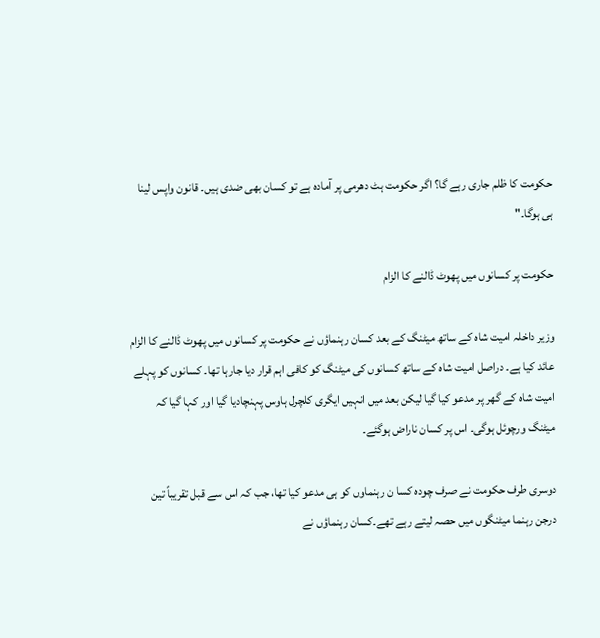حکومت کا ظلم جاری رہے گا؟ اگر حکومت ہٹ دھرمی پر آمادہ ہے تو کسان بھی ضدی ہیں۔ قانون واپس لینا ہی ہوگا۔"

حکومت پر کسانوں میں پھوٹ ڈالنے کا الزام

وزیر داخلہ امیت شاہ کے ساتھ میٹنگ کے بعد کسان رہنماؤں نے حکومت پر کسانوں میں پھوٹ ڈالنے کا الزام عائد کیا ہے۔ دراصل امیت شاہ کے ساتھ کسانوں کی میٹنگ کو کافی اہم قرار دیا جارہا تھا۔ کسانوں کو پہلے امیت شاہ کے گھر پر مدعو کیا گیا لیکن بعد میں انہیں ایگری کلچرل ہاوس پہنچادیا گیا اور کہا گیا کہ میٹنگ ورچوئل ہوگی۔ اس پر کسان ناراض ہوگئے۔

دوسری طرف حکومت نے صرف چودہ کسا ن رہنماوں کو ہی مدعو کیا تھا، جب کہ اس سے قبل تقریباً تین درجن رہنما میٹنگوں میں حصہ لیتے رہے تھے۔کسان رہنماؤں نے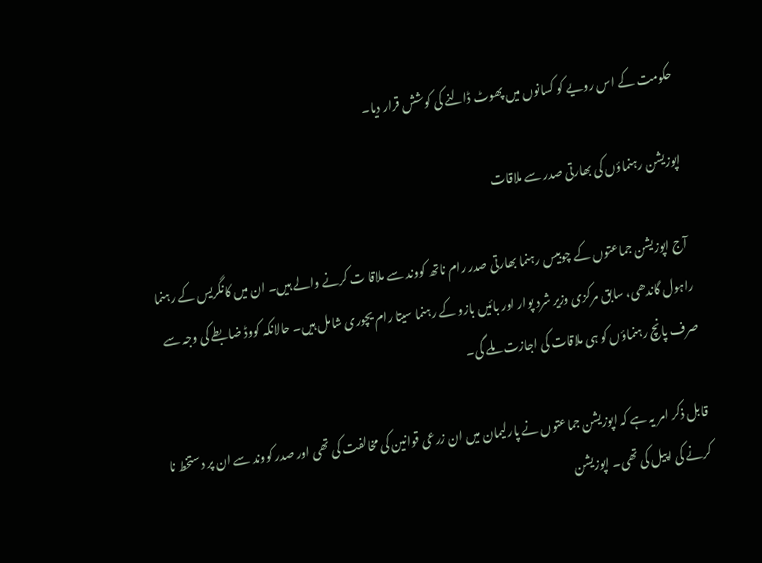حکومت کے اس رویے کو کسانوں میں پھوٹ ڈالنے کی کوشش قرار دیا۔

اپوزیشن رہنماؤں کی بھارتی صدر سے ملاقات

 آج اپوزیشن جماعتوں کے چوبیس رہنما بھارتی صدر رام ناتھ کووند سے ملاقا ت کرنے والے ہیں۔ ان میں کانگریس کے رہنما راہول گاندھی، سابق مرکزی وزیر شرد پوار اور بائیں بازو کے رہنما سیتا رام یچوری شامل ہیں۔ حالانکہ کووڈ ضابطے کی وجہ سے صرف پانچ رہنماؤں کو ہی ملاقات کی اجازت ملے گی۔

قابل ذکر امر یہ ہے کہ اپوزیشن جماعتوں نے پارلیمان میں ان زرعی قوانین کی مخالفت کی تھی اور صدر کووند سے ان پر دستخط نا کرنے کی اپیل کی تھی۔ اپوزیشن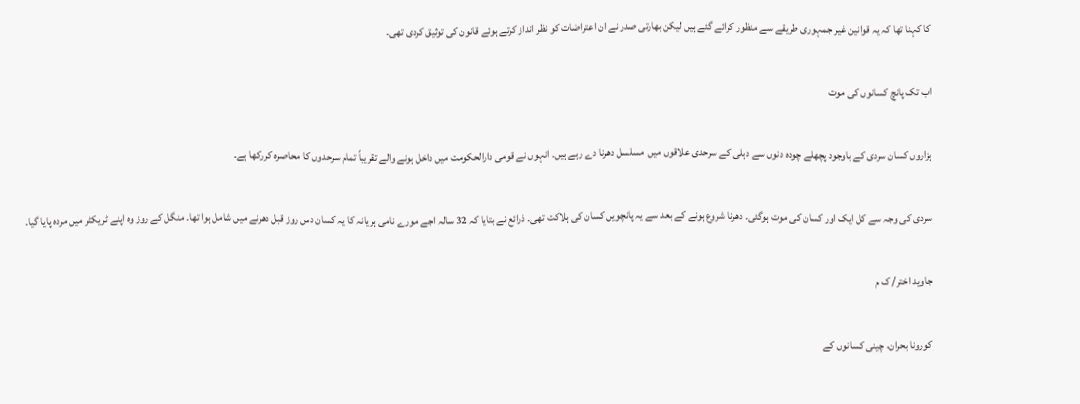کا کہنا تھا کہ یہ قوانین غیر جمہوری طریقے سے منظور کرائے گئے ہیں لیکن بھارتی صدر نے ان اعتراضات کو نظر انداز کرتے ہوئے قانون کی توثیق کردی تھی۔

اب تک پانچ کسانوں کی موت

ہزاروں کسان سردی کے باوجود پچھلے چودہ دنوں سے دہلی کے سرحدی علاقوں میں  مسلسل دھرنا دے رہے ہیں۔ انہوں نے قومی دارالحکومت میں داخل ہونے والے تقریباً تمام سرحدوں کا محاصرہ کررکھا ہے۔

سردی کی وجہ سے کل ایک اور کسان کی موت ہوگئی۔ دھرنا شروع ہونے کے بعد سے یہ پانچویں کسان کی ہلاکت تھی۔ ذرائع نے بتایا کہ 32 سالہ اجے مورے نامی ہریانہ کا یہ کسان دس روز قبل دھرنے میں شامل ہوا تھا۔ منگل کے روز وہ اپنے ٹریکٹر میں مردہ پایا گیا۔

جاوید اختر/ ک م

کورونا بحران، چینی کسانوں کے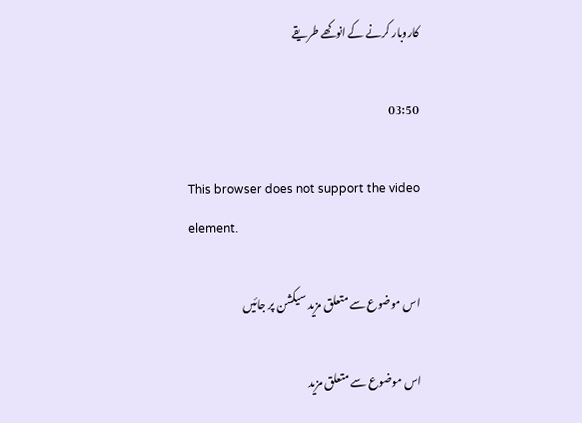کاروبار کرنے کے انوکھے طریقے

03:50

This browser does not support the video element.

اس موضوع سے متعلق مزید سیکشن پر جائیں

اس موضوع سے متعلق مزید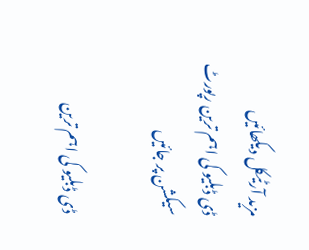مزید آرٹیکل دیکھائیں
ڈی ڈبلیو کی اہم ترین رپورٹ سیکشن پر جائیں

ڈی ڈبلیو کی اہم ترین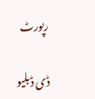رپورٹ

ڈی ڈبلیو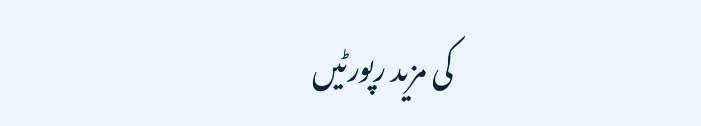کی مزید رپورٹیں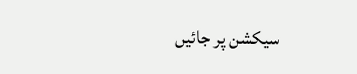سیکشن پر جائیں